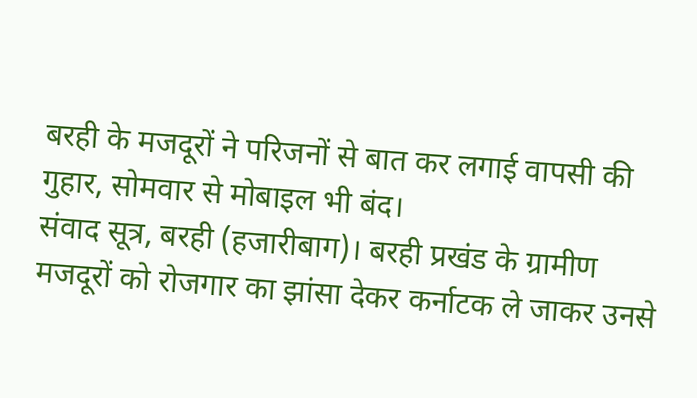बरही के मजदूरों ने परिजनों से बात कर लगाई वापसी की गुहार, सोमवार से मोबाइल भी बंद।
संवाद सूत्र, बरही (हजारीबाग)। बरही प्रखंड के ग्रामीण मजदूरों को रोजगार का झांसा देकर कर्नाटक ले जाकर उनसे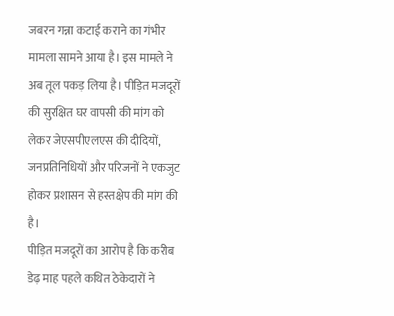जबरन गन्ना कटाई कराने का गंभीर मामला सामने आया है। इस मामले ने अब तूल पकड़ लिया है। पीड़ित मजदूरों की सुरक्षित घर वापसी की मांग को लेकर जेएसपीएलएस की दीदियों, जनप्रतिनिधियों और परिजनों ने एकजुट होकर प्रशासन से हस्तक्षेप की मांग की है।
पीड़ित मजदूरों का आरोप है कि करीब डेढ़ माह पहले कथित ठेकेदारों ने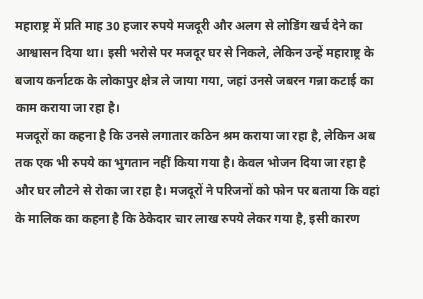महाराष्ट्र में प्रति माह 30 हजार रुपये मजदूरी और अलग से लोडिंग खर्च देने का आश्वासन दिया था। इसी भरोसे पर मजदूर घर से निकले, लेकिन उन्हें महाराष्ट्र के बजाय कर्नाटक के लोकापुर क्षेत्र ले जाया गया, जहां उनसे जबरन गन्ना कटाई का काम कराया जा रहा है।
मजदूरों का कहना है कि उनसे लगातार कठिन श्रम कराया जा रहा है, लेकिन अब तक एक भी रुपये का भुगतान नहीं किया गया है। केवल भोजन दिया जा रहा है और घर लौटने से रोका जा रहा है। मजदूरों ने परिजनों को फोन पर बताया कि वहां के मालिक का कहना है कि ठेकेदार चार लाख रुपये लेकर गया है, इसी कारण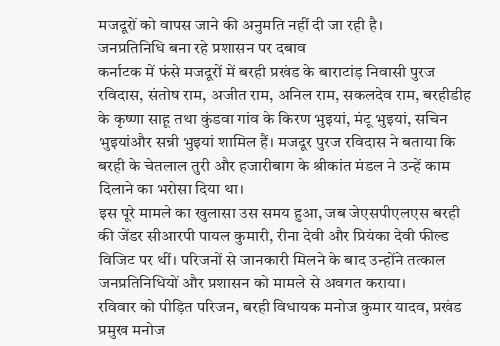मजदूरों को वापस जाने की अनुमति नहीं दी जा रही है।
जनप्रतिनिधि बना रहे प्रशासन पर दबाव
कर्नाटक में फंसे मजदूरों में बरही प्रखंड के बाराटांड़ निवासी पुरज रविदास, संतोष राम, अजीत राम, अनिल राम, सकलदेव राम, बरहीडीह के कृष्णा साहू तथा कुंडवा गांव के किरण भुइयां, मंटू भुइयां, सचिन भुइयांऔर सन्नी भुइयां शामिल हैं। मजदूर पुरज रविदास ने बताया कि बरही के चेतलाल तुरी और हजारीबाग के श्रीकांत मंडल ने उन्हें काम दिलाने का भरोसा दिया था।
इस पूरे मामले का खुलासा उस समय हुआ, जब जेएसपीएलएस बरही की जेंडर सीआरपी पायल कुमारी, रीना देवी और प्रियंका देवी फील्ड विजिट पर थीं। परिजनों से जानकारी मिलने के बाद उन्होंने तत्काल जनप्रतिनिधियों और प्रशासन को मामले से अवगत कराया।
रविवार को पीड़ित परिजन, बरही विधायक मनोज कुमार यादव, प्रखंड प्रमुख मनोज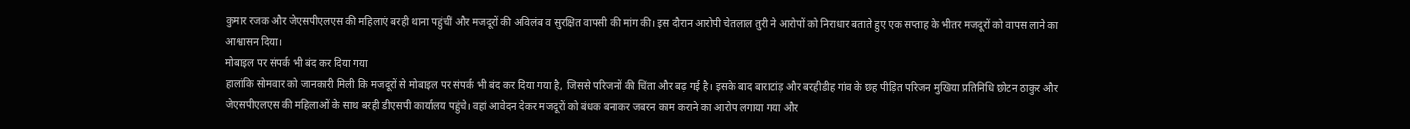कुमार रजक और जेएसपीएलएस की महिलाएं बरही थाना पहुंचीं और मजदूरों की अविलंब व सुरक्षित वापसी की मांग की। इस दौरान आरोपी चेतलाल तुरी ने आरोपों को निराधार बताते हुए एक सप्ताह के भीतर मजदूरों को वापस लाने का आश्वासन दिया।
मोबाइल पर संपर्क भी बंद कर दिया गया
हालांकि सोमवार को जानकारी मिली कि मजदूरों से मोबाइल पर संपर्क भी बंद कर दिया गया है, जिससे परिजनों की चिंता और बढ़ गई है। इसके बाद बाराटांड़ और बरहीडीह गांव के छह पीड़ित परिजन मुखिया प्रतिनिधि छोटन ठाकुर और जेएसपीएलएस की महिलाओं के साथ बरही डीएसपी कार्यालय पहुंचे। वहां आवेदन देकर मजदूरों को बंधक बनाकर जबरन काम कराने का आरोप लगाया गया और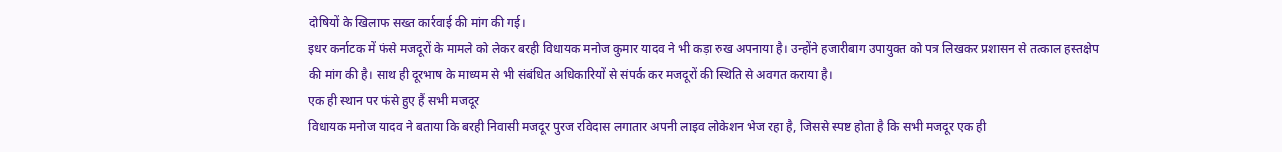दोषियों के खिलाफ सख्त कार्रवाई की मांग की गई।
इधर कर्नाटक में फंसे मजदूरों के मामले को लेकर बरही विधायक मनोज कुमार यादव ने भी कड़ा रुख अपनाया है। उन्होंने हजारीबाग उपायुक्त को पत्र लिखकर प्रशासन से तत्काल हस्तक्षेप की मांग की है। साथ ही दूरभाष के माध्यम से भी संबंधित अधिकारियों से संपर्क कर मजदूरों की स्थिति से अवगत कराया है।
एक ही स्थान पर फंसे हुए हैं सभी मजदूर
विधायक मनोज यादव ने बताया कि बरही निवासी मजदूर पुरज रविदास लगातार अपनी लाइव लोकेशन भेज रहा है, जिससे स्पष्ट होता है कि सभी मजदूर एक ही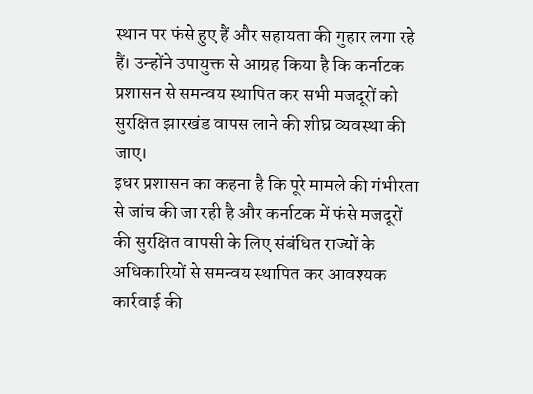स्थान पर फंसे हुए हैं और सहायता की गुहार लगा रहे हैं। उन्होंने उपायुक्त से आग्रह किया है कि कर्नाटक प्रशासन से समन्वय स्थापित कर सभी मजदूरों को सुरक्षित झारखंड वापस लाने की शीघ्र व्यवस्था की जाए।
इधर प्रशासन का कहना है कि पूरे मामले की गंभीरता से जांच की जा रही है और कर्नाटक में फंसे मजदूरों की सुरक्षित वापसी के लिए संबंधित राज्यों के अधिकारियों से समन्वय स्थापित कर आवश्यक कार्रवाई की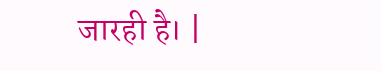जारही है। |